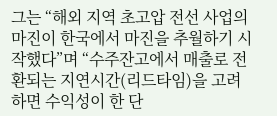그는 “해외 지역 초고압 전선 사업의 마진이 한국에서 마진을 추월하기 시작했다”며 “수주잔고에서 매출로 전환되는 지연시간(리드타임)을 고려하면 수익성이 한 단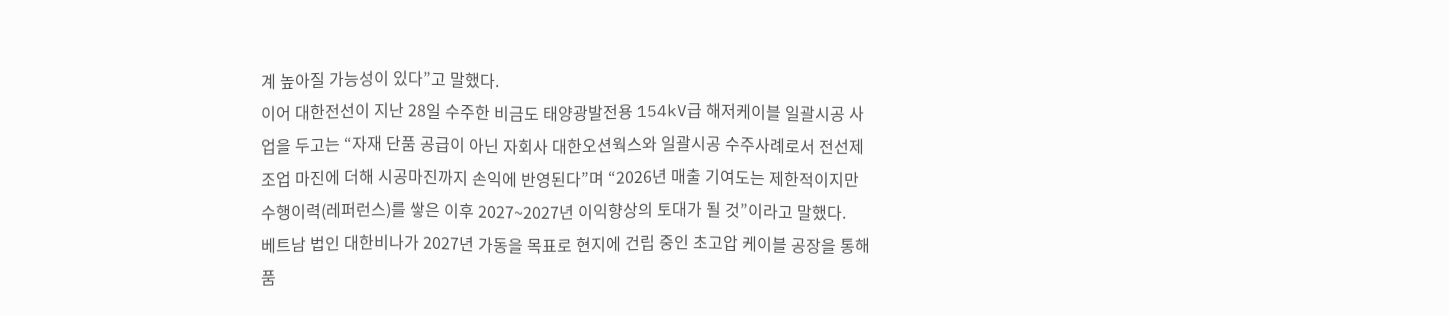계 높아질 가능성이 있다”고 말했다.
이어 대한전선이 지난 28일 수주한 비금도 태양광발전용 154kV급 해저케이블 일괄시공 사업을 두고는 “자재 단품 공급이 아닌 자회사 대한오션웍스와 일괄시공 수주사례로서 전선제조업 마진에 더해 시공마진까지 손익에 반영된다”며 “2026년 매출 기여도는 제한적이지만 수행이력(레퍼런스)를 쌓은 이후 2027~2027년 이익향상의 토대가 될 것”이라고 말했다.
베트남 법인 대한비나가 2027년 가동을 목표로 현지에 건립 중인 초고압 케이블 공장을 통해 품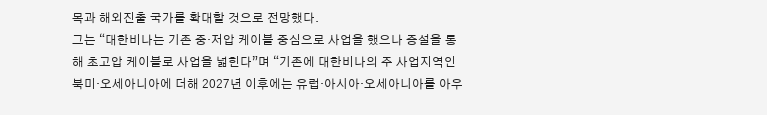목과 해외진출 국가를 확대할 것으로 전망했다.
그는 “대한비나는 기존 중·저압 케이블 중심으로 사업을 했으나 증설을 통해 초고압 케이블로 사업을 넓힌다”며 “기존에 대한비나의 주 사업지역인 북미·오세아니아에 더해 2027년 이후에는 유럽·아시아·오세아니아를 아우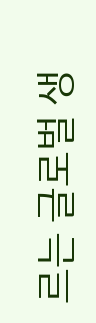르는 글로벌 생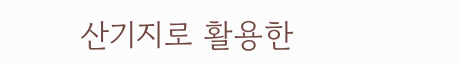산기지로 활용한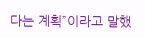다는 계획”이라고 말했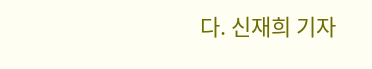다. 신재희 기자